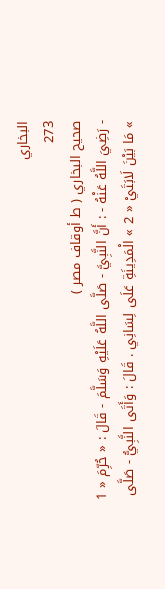البخاري
273
صحيح البخاري ( ط أوقاف مصر )
- رَضِيَ اللَّهُ عَنْهُ - : أَنَّ النَّبِيَّ - صَلَّى اللَّهُ عَلَيْهِ وَسَلَّمَ - قَالَ : « حُرِّمَ « 1 » مَا بَيْنَ لَابَتَيْ « 2 » الْمَدِينَةِ عَلَى لِسَانِي . قَالَ : وَأَتَى النَّبِيُّ - صَلَّى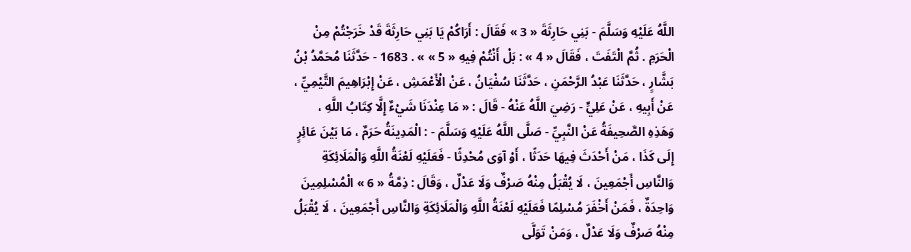اللَّهُ عَلَيْهِ وَسَلَّمَ - بَنِي حَارِثَةَ « 3 » فَقَالَ : أَرَاكُمْ يَا بَنِي حَارِثَةَ قَدْ خَرَجْتُمْ مِنْ الْحَرَمِ . ثُمَّ الْتَفَتَ ، فَقَالَ « 4 » : بَلْ أَنْتُمْ فِيهِ « 5 » » . 1683 - حَدَّثَنَا مُحَمَّدُ بْنُ بَشَّارٍ ، حَدَّثَنَا عَبْدُ الرَّحْمَنِ ، حَدَّثَنَا سُفْيَانُ ، عَنْ الْأَعْمَشِ ، عَنْ إِبْرَاهِيمَ التَّيْمِيِّ ، عَنْ أَبِيهِ ، عَنْ عَلِيٍّ - رَضِيَ اللَّهُ عَنْهُ - قَالَ : « مَا عِنْدَنَا شَيْءٌ إِلَّا كِتَابُ اللَّهِ ، وَهَذِهِ الصَّحِيفَةُ عَنْ النَّبِيِّ - صَلَّى اللَّهُ عَلَيْهِ وَسَلَّمَ - : الْمَدِينَةُ حَرَمٌ ، مَا بَيْنَ عَائِرٍ إِلَى كَذَا ، مَنْ أَحْدَثَ فِيهَا حَدَثًا ، أَوْ آوَى مُحْدِثًا - فَعَلَيْهِ لَعْنَةُ اللَّهِ وَالْمَلَائِكَةِ وَالنَّاسِ أَجْمَعِينَ ، لَا يُقْبَلُ مِنْهُ صَرْفٌ وَلَا عَدْلٌ ، وَقَالَ : ذِمَّةُ « 6 » الْمُسْلِمِينَ وَاحِدَةٌ ، فَمَنْ أَخْفَرَ مُسْلِمًا فَعَلَيْهِ لَعْنَةُ اللَّهِ وَالْمَلَائِكَةِ وَالنَّاسِ أَجْمَعِينَ ، لَا يُقْبَلُ مِنْهُ صَرْفٌ وَلَا عَدْلٌ ، وَمَنْ تَوَلَّى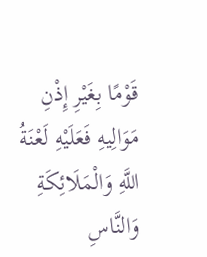قَوْمًا بِغَيْرِ إِذْنِ مَوَالِيهِ فَعَلَيْهِ لَعْنَةُ اللَّهِ وَالْمَلَائِكَةِ وَالنَّاسِ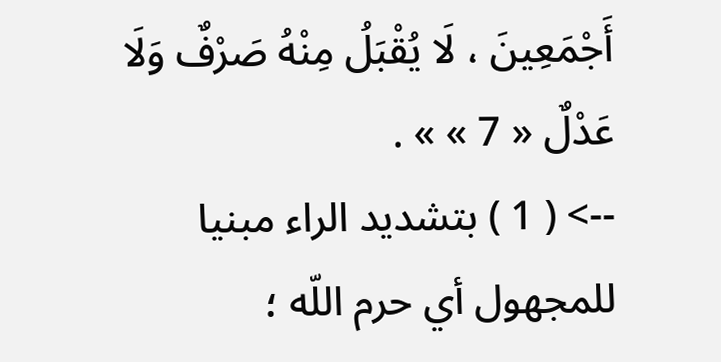أَجْمَعِينَ ، لَا يُقْبَلُ مِنْهُ صَرْفٌ وَلَا عَدْلٌ « 7 » » .
--> ( 1 ) بتشديد الراء مبنيا للمجهول أي حرم اللّه ؛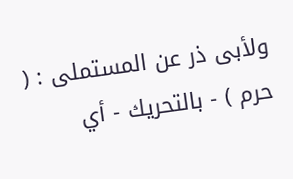ولأبى ذر عن المستملى : ( حرم ) - بالتحريك - أي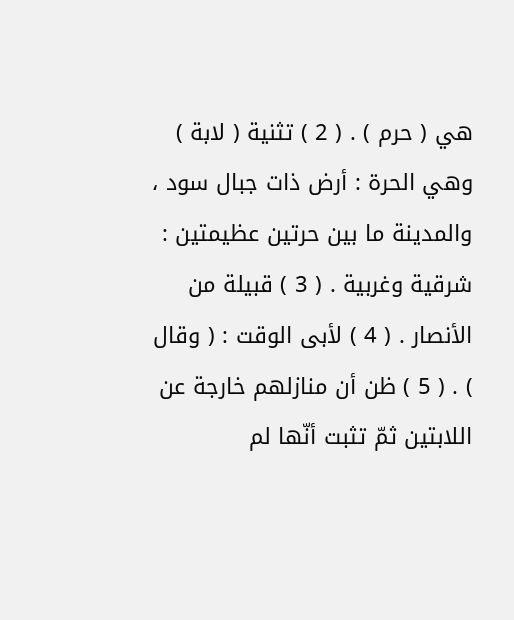هي ( حرم ) . ( 2 ) تثنية ( لابة ) وهي الحرة : أرض ذات جبال سود ، والمدينة ما بين حرتين عظيمتين : شرقية وغربية . ( 3 ) قبيلة من الأنصار . ( 4 ) لأبى الوقت : ( وقال ) . ( 5 ) ظن أن منازلهم خارجة عن اللابتين ثمّ تثبت أنّها لم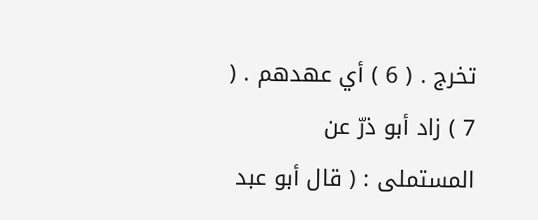تخرج . ( 6 ) أي عهدهم . ( 7 ) زاد أبو ذرّ عن المستملى : ( قال أبو عبد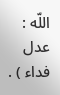اللّه : عدل فداء ) .